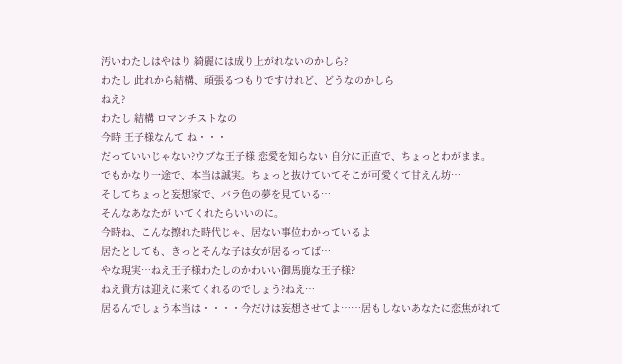汚いわたしはやはり 綺麗には成り上がれないのかしら?
わたし 此れから結構、頑張るつもりですけれど、どうなのかしら
ねえ?
わたし 結構 ロマンチストなの
今時 王子様なんて ね・・・
だっていいじゃない?ウブな王子様 恋愛を知らない 自分に正直で、ちょっとわがまま。
でもかなり一途で、本当は誠実。ちょっと抜けていてそこが可愛くて甘えん坊…
そしてちょっと妄想家で、バラ色の夢を見ている…
そんなあなたが いてくれたらいいのに。
今時ね、こんな擦れた時代じゃ、居ない事位わかっているよ
居たとしても、きっとそんな子は女が居るってば…
やな現実…ねえ王子様わたしのかわいい御馬鹿な王子様?
ねえ貴方は迎えに来てくれるのでしょう?ねえ…
居るんでしょう本当は・・・・今だけは妄想させてよ……居もしないあなたに恋焦がれて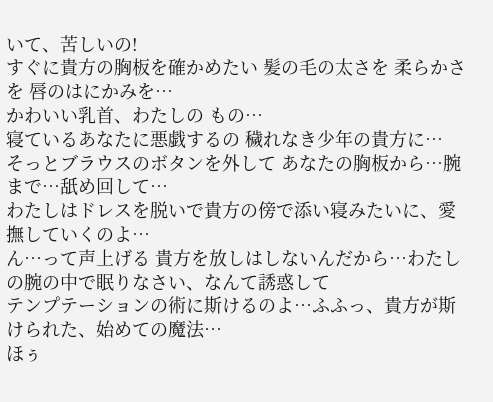いて、苦しいの!
すぐに貴方の胸板を確かめたい 髪の毛の太さを 柔らかさを 唇のはにかみを…
かわいい乳首、わたしの もの…
寝ているあなたに悪戯するの 穢れなき少年の貴方に…
そっとブラウスのボタンを外して あなたの胸板から…腕まで…舐め回して…
わたしはドレスを脱いで貴方の傍で添い寝みたいに、愛撫していくのよ…
ん…って声上げる 貴方を放しはしないんだから…わたしの腕の中で眠りなさい、なんて誘惑して
テンプテーションの術に斯けるのよ…ふふっ、貴方が斯けられた、始めての魔法…
ほぅ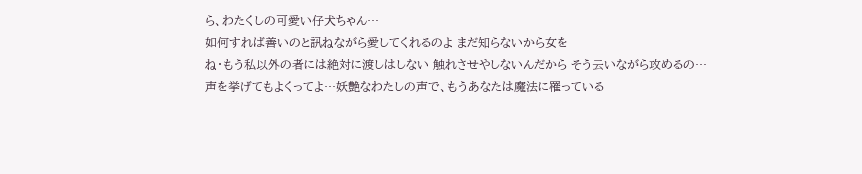ら、わたくしの可愛い仔犬ちゃん…
如何すれば善いのと訊ねながら愛してくれるのよ まだ知らないから女を
ね・もう私以外の者には絶対に渡しはしない 触れさせやしないんだから そう云いながら攻めるの…
声を挙げてもよくってよ…妖艶なわたしの声で、もうあなたは魔法に罹っている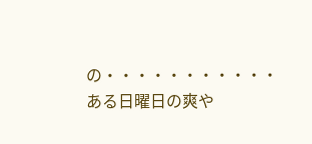の・・・・・・・・・・・
ある日曜日の爽や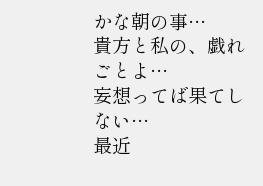かな朝の事…
貴方と私の、戯れごとよ…
妄想ってば果てしない…
最近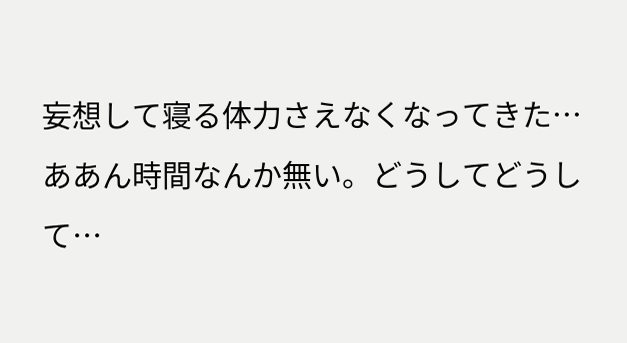妄想して寝る体力さえなくなってきた…
ああん時間なんか無い。どうしてどうして…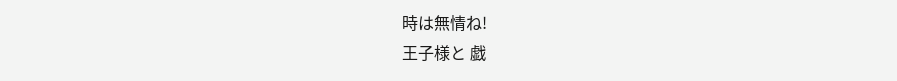時は無情ね!
王子様と 戯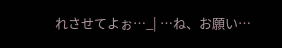れさせてよぉ…_| …ね、お願い…